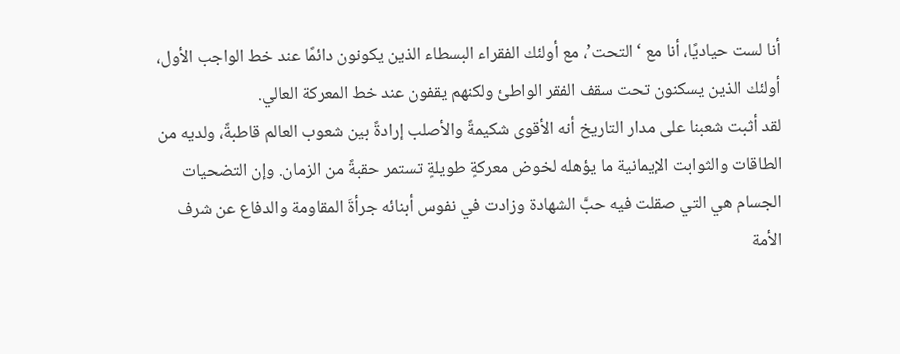أنا لست حياديًا، أنا مع ‘التحت’، مع أولئك الفقراء البسطاء الذين يكونون دائمًا عند خط الواجب الأول، أولئك الذين يسكنون تحت سقف الفقر الواطئ ولكنهم يقفون عند خط المعركة العالي.
لقد أثبت شعبنا على مدار التاريخ أنه الأقوى شكيمةً والأصلب إرادةً بين شعوب العالم قاطبةً، ولديه من الطاقات والثوابت الإيمانية ما يؤهله لخوض معركةٍ طويلةٍ تستمر حقبةً من الزمان. وإن التضحيات الجسام هي التي صقلت فيه حبَّ الشهادة وزادت في نفوس أبنائه جرأةَ المقاومة والدفاع عن شرف الأمة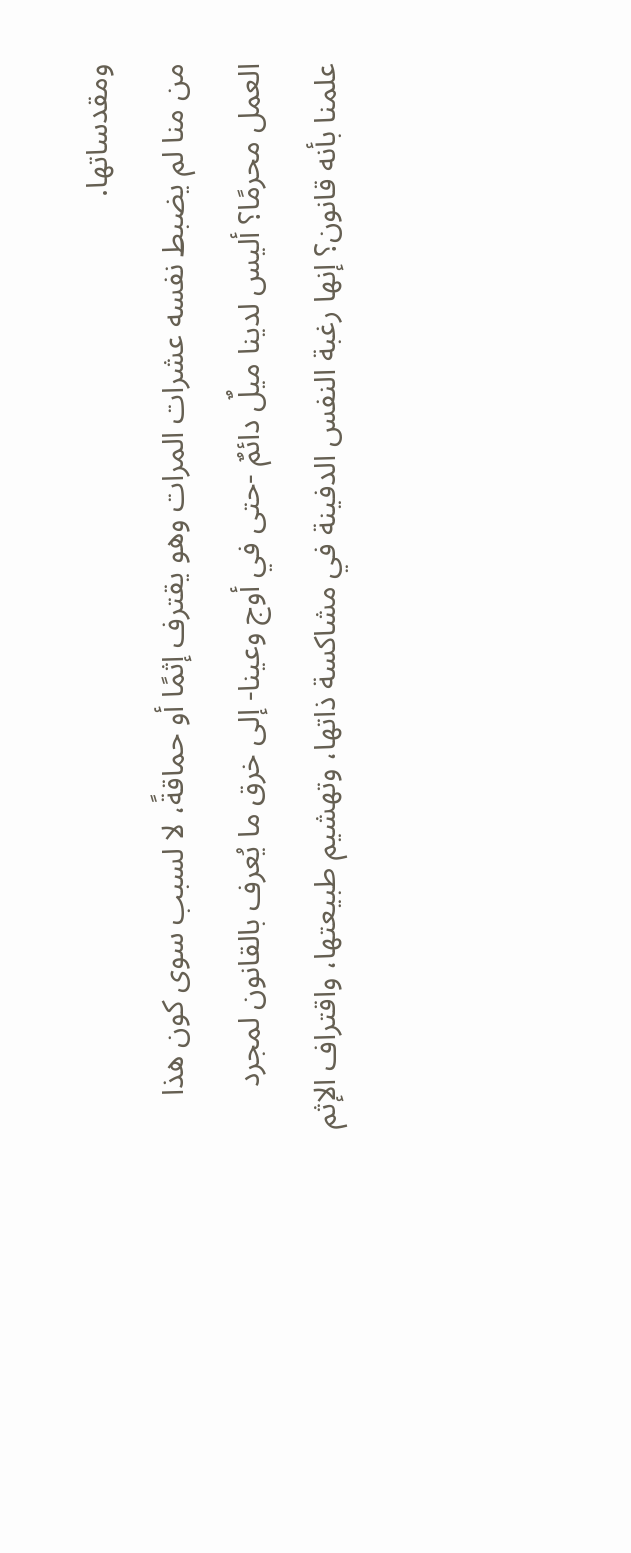ومقدساتها.
من منا لم يضبط نفسه عشرات المرات وهو يقترف إثمًا أو حماقةً، لا لسبب سوى كون هذا العمل محرمًا؟ أليس لدينا ميلٌ دائمٌ -حتى في أوج وعينا- إلى خرق ما يُعرف بالقانون لمجرد علمنا بأنه قانون؟ إنها رغبة النفس الدفينة في مشاكسة ذاتها، وتهشيم طبيعتها، واقتراف الإثم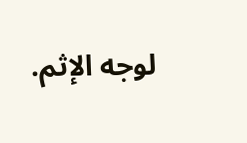لوجه الإثم.